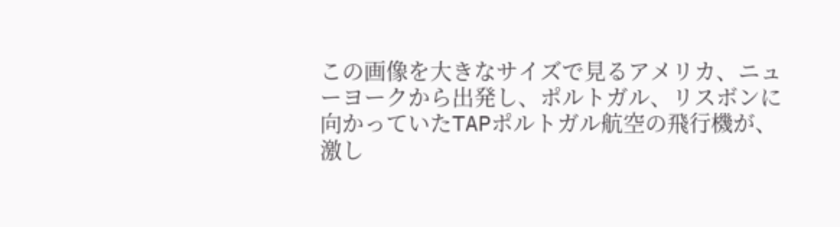この画像を大きなサイズで見るアメリカ、ニューヨークから出発し、ポルトガル、リスボンに向かっていたTAPポルトガル航空の飛行機が、激し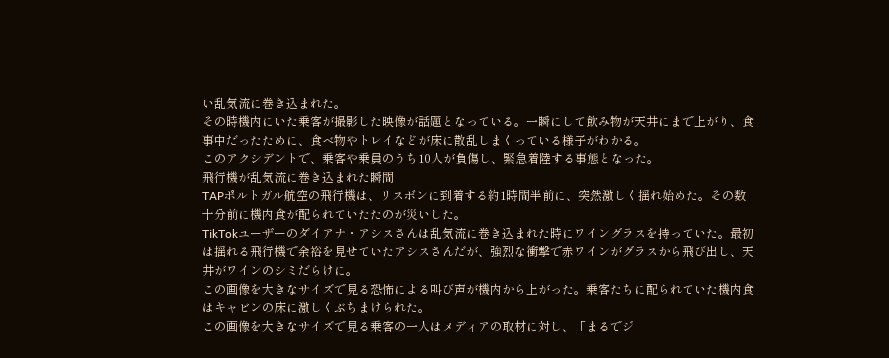い乱気流に巻き込まれた。
その時機内にいた乗客が撮影した映像が話題となっている。一瞬にして飲み物が天井にまで上がり、食事中だったために、食べ物やトレイなどが床に散乱しまくっている様子がわかる。
このアクシデントで、乗客や乗員のうち10人が負傷し、緊急着陸する事態となった。
飛行機が乱気流に巻き込まれた瞬間
TAPポルトガル航空の飛行機は、リスボンに到着する約1時間半前に、突然激しく揺れ始めた。その数十分前に機内食が配られていたたのが災いした。
TikTokユーザーのダイアナ・アシスさんは乱気流に巻き込まれた時にワイングラスを持っていた。最初は揺れる飛行機で余裕を見せていたアシスさんだが、強烈な衝撃で赤ワインがグラスから飛び出し、天井がワインのシミだらけに。
この画像を大きなサイズで見る恐怖による叫び声が機内から上がった。乗客たちに配られていた機内食はキャビンの床に激しくぶちまけられた。
この画像を大きなサイズで見る乗客の一人はメディアの取材に対し、「まるでジ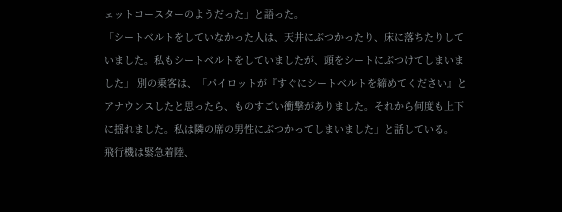ェットコースターのようだった」と語った。
「シートベルトをしていなかった人は、天井にぶつかったり、床に落ちたりしていました。私もシートベルトをしていましたが、頭をシートにぶつけてしまいました」 別の乗客は、「パイロットが『すぐにシートベルトを締めてください』とアナウンスしたと思ったら、ものすごい衝撃がありました。それから何度も上下に揺れました。私は隣の席の男性にぶつかってしまいました」と話している。
飛行機は緊急着陸、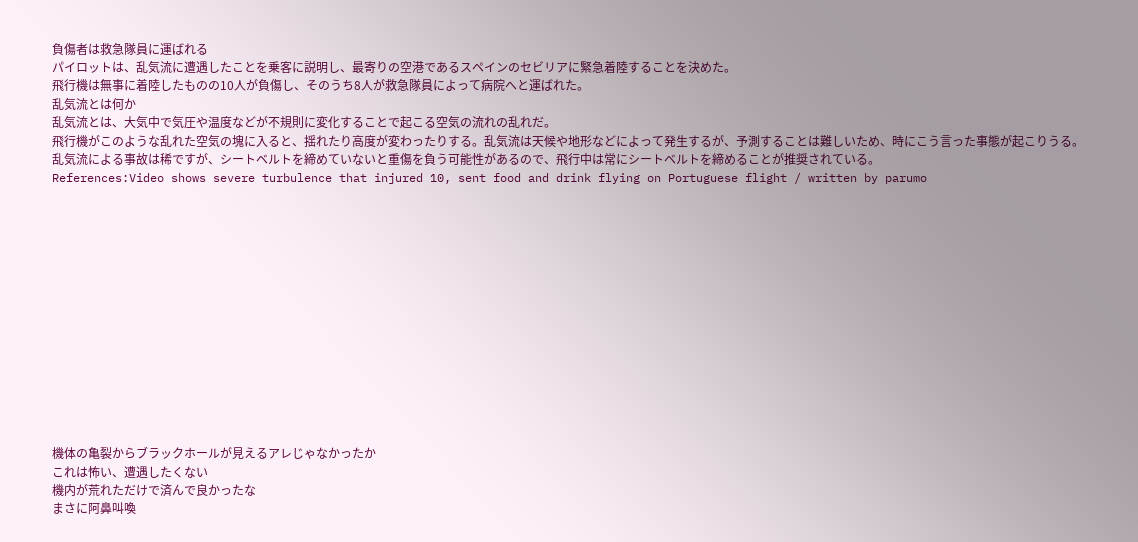負傷者は救急隊員に運ばれる
パイロットは、乱気流に遭遇したことを乗客に説明し、最寄りの空港であるスペインのセビリアに緊急着陸することを決めた。
飛行機は無事に着陸したものの10人が負傷し、そのうち8人が救急隊員によって病院へと運ばれた。
乱気流とは何か
乱気流とは、大気中で気圧や温度などが不規則に変化することで起こる空気の流れの乱れだ。
飛行機がこのような乱れた空気の塊に入ると、揺れたり高度が変わったりする。乱気流は天候や地形などによって発生するが、予測することは難しいため、時にこう言った事態が起こりうる。
乱気流による事故は稀ですが、シートベルトを締めていないと重傷を負う可能性があるので、飛行中は常にシートベルトを締めることが推奨されている。
References:Video shows severe turbulence that injured 10, sent food and drink flying on Portuguese flight / written by parumo














機体の亀裂からブラックホールが見えるアレじゃなかったか
これは怖い、遭遇したくない
機内が荒れただけで済んで良かったな
まさに阿鼻叫喚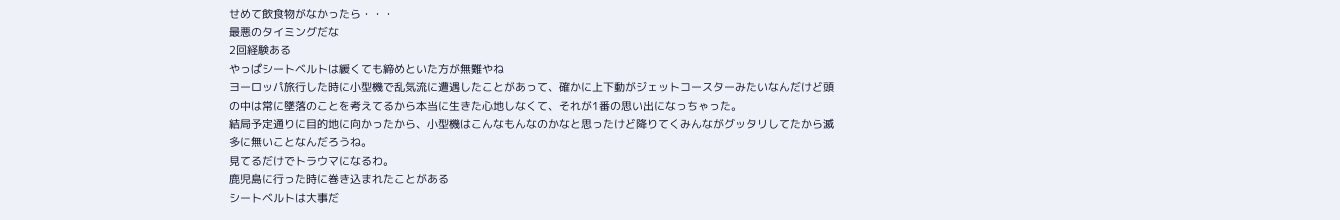せめて飲食物がなかったら・・・
最悪のタイミングだな
2回経験ある
やっぱシートベルトは緩くても締めといた方が無難やね
ヨーロッパ旅行した時に小型機で乱気流に遭遇したことがあって、確かに上下動がジェットコースターみたいなんだけど頭の中は常に墜落のことを考えてるから本当に生きた心地しなくて、それが1番の思い出になっちゃった。
結局予定通りに目的地に向かったから、小型機はこんなもんなのかなと思ったけど降りてくみんながグッタリしてたから滅多に無いことなんだろうね。
見てるだけでトラウマになるわ。
鹿児島に行った時に巻き込まれたことがある
シートベルトは大事だ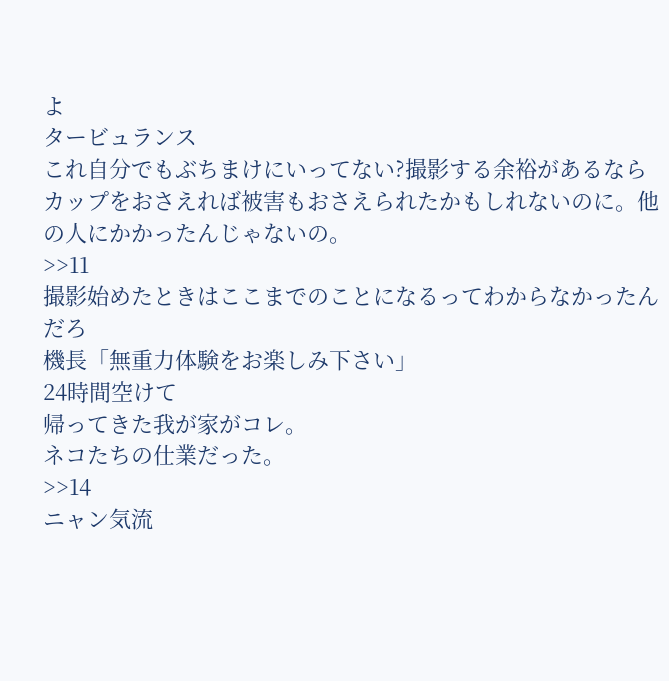よ
タービュランス
これ自分でもぶちまけにいってない?撮影する余裕があるならカップをおさえれば被害もおさえられたかもしれないのに。他の人にかかったんじゃないの。
>>11
撮影始めたときはここまでのことになるってわからなかったんだろ
機長「無重力体験をお楽しみ下さい」
24時間空けて
帰ってきた我が家がコレ。
ネコたちの仕業だった。
>>14
ニャン気流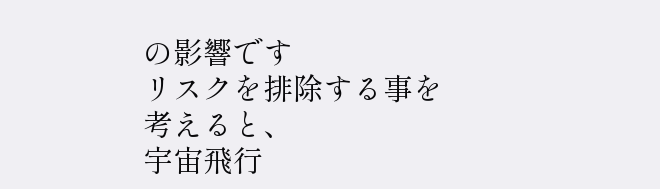の影響です
リスクを排除する事を考えると、
宇宙飛行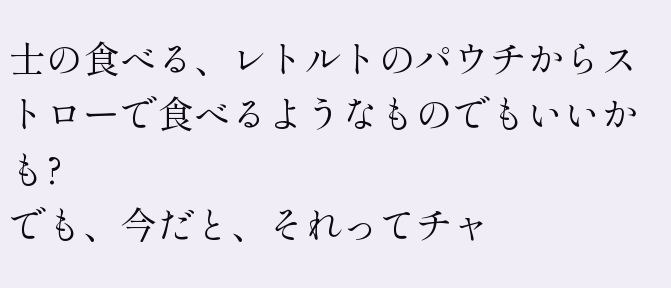士の食べる、レトルトのパウチからストローで食べるようなものでもいいかも?
でも、今だと、それってチャ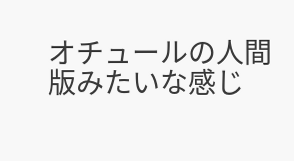オチュールの人間版みたいな感じ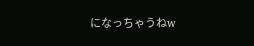になっちゃうねw